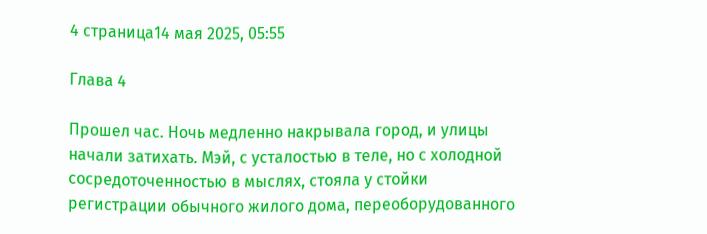4 страница14 мая 2025, 05:55

Глава 4

Прошел час. Ночь медленно накрывала город, и улицы начали затихать. Мэй, с усталостью в теле, но с холодной сосредоточенностью в мыслях, стояла у стойки регистрации обычного жилого дома, переоборудованного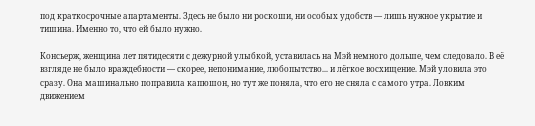под краткосрочные апартаменты. Здесь не было ни роскоши, ни особых удобств — лишь нужное укрытие и тишина. Именно то, что ей было нужно.

Консьерж, женщина лет пятидесяти с дежурной улыбкой, уставилась на Мэй немного дольше, чем следовало. В её взгляде не было враждебности — скорее, непонимание, любопытство... и лёгкое восхищение. Мэй уловила это сразу. Она машинально поправила капюшон, но тут же поняла, что его не сняла с самого утра. Ловким движением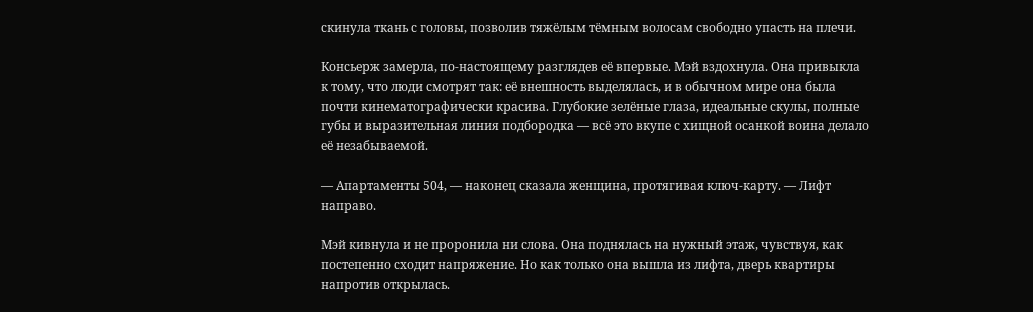скинула ткань с головы, позволив тяжёлым тёмным волосам свободно упасть на плечи.

Консьерж замерла, по-настоящему разглядев её впервые. Мэй вздохнула. Она привыкла к тому, что люди смотрят так: её внешность выделялась, и в обычном мире она была почти кинематографически красива. Глубокие зелёные глаза, идеальные скулы, полные губы и выразительная линия подбородка — всё это вкупе с хищной осанкой воина делало её незабываемой.

— Апартаменты 504, — наконец сказала женщина, протягивая ключ-карту. — Лифт направо.

Мэй кивнула и не проронила ни слова. Она поднялась на нужный этаж, чувствуя, как постепенно сходит напряжение. Но как только она вышла из лифта, дверь квартиры напротив открылась.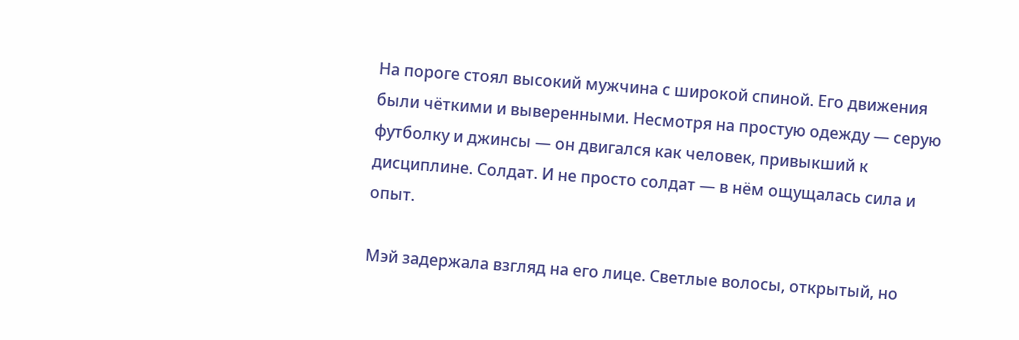На пороге стоял высокий мужчина с широкой спиной. Его движения были чёткими и выверенными. Несмотря на простую одежду — серую футболку и джинсы — он двигался как человек, привыкший к дисциплине. Солдат. И не просто солдат — в нём ощущалась сила и опыт.

Мэй задержала взгляд на его лице. Светлые волосы, открытый, но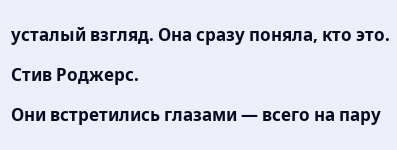усталый взгляд. Она сразу поняла, кто это.

Стив Роджерс.

Они встретились глазами — всего на пару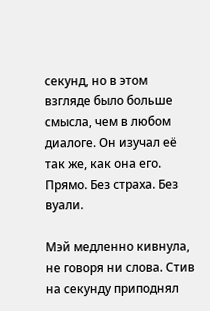секунд, но в этом взгляде было больше смысла, чем в любом диалоге. Он изучал её так же, как она его. Прямо. Без страха. Без вуали.

Мэй медленно кивнула, не говоря ни слова. Стив на секунду приподнял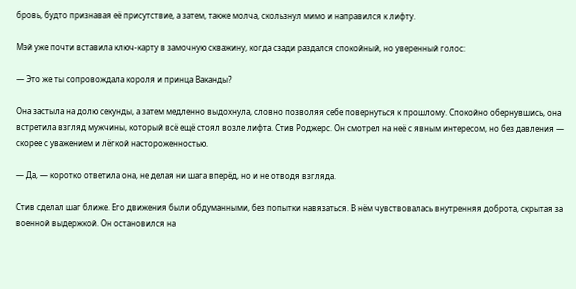бровь, будто признавая её присутствие, а затем, также молча, скользнул мимо и направился к лифту.

Мэй уже почти вставила ключ-карту в замочную скважину, когда сзади раздался спокойный, но уверенный голос:

— Это же ты сопровождала короля и принца Ваканды?

Она застыла на долю секунды, а затем медленно выдохнула, словно позволяя себе повернуться к прошлому. Спокойно обернувшись, она встретила взгляд мужчины, который всё ещё стоял возле лифта. Стив Роджерс. Он смотрел на неё с явным интересом, но без давления — скорее с уважением и лёгкой настороженностью.

— Да, — коротко ответила она, не делая ни шага вперёд, но и не отводя взгляда.

Стив сделал шаг ближе. Его движения были обдуманными, без попытки навязаться. В нём чувствовалась внутренняя доброта, скрытая за военной выдержкой. Он остановился на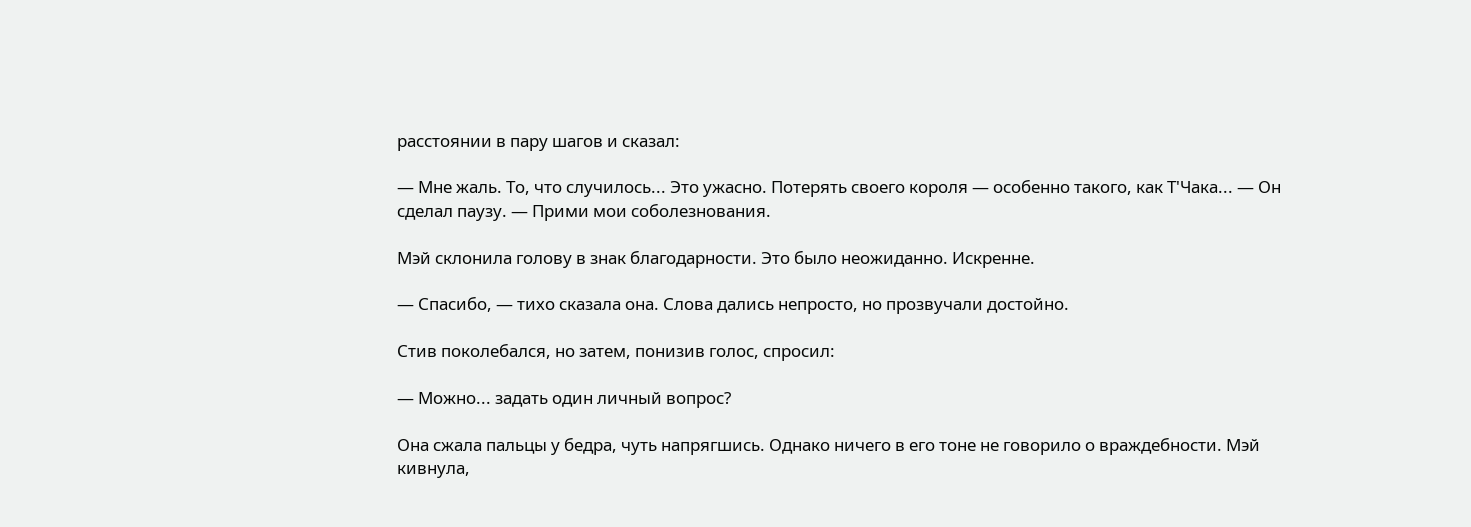расстоянии в пару шагов и сказал:

— Мне жаль. То, что случилось... Это ужасно. Потерять своего короля — особенно такого, как Т'Чака... — Он сделал паузу. — Прими мои соболезнования.

Мэй склонила голову в знак благодарности. Это было неожиданно. Искренне.

— Спасибо, — тихо сказала она. Слова дались непросто, но прозвучали достойно.

Стив поколебался, но затем, понизив голос, спросил:

— Можно... задать один личный вопрос?

Она сжала пальцы у бедра, чуть напрягшись. Однако ничего в его тоне не говорило о враждебности. Мэй кивнула,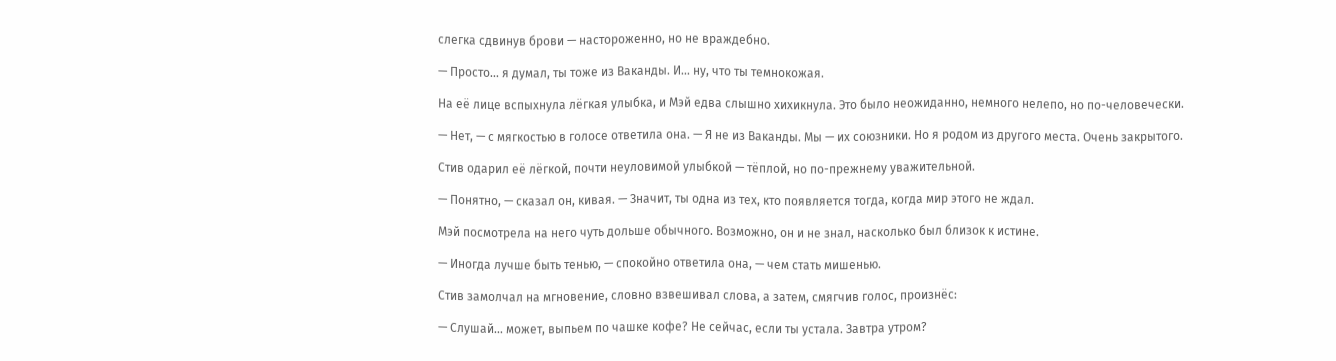слегка сдвинув брови — настороженно, но не враждебно.

— Просто... я думал, ты тоже из Ваканды. И... ну, что ты темнокожая.

На её лице вспыхнула лёгкая улыбка, и Мэй едва слышно хихикнула. Это было неожиданно, немного нелепо, но по-человечески.

— Нет, — с мягкостью в голосе ответила она. — Я не из Ваканды. Мы — их союзники. Но я родом из другого места. Очень закрытого.

Стив одарил её лёгкой, почти неуловимой улыбкой — тёплой, но по-прежнему уважительной.

— Понятно, — сказал он, кивая. — Значит, ты одна из тех, кто появляется тогда, когда мир этого не ждал.

Мэй посмотрела на него чуть дольше обычного. Возможно, он и не знал, насколько был близок к истине.

— Иногда лучше быть тенью, — спокойно ответила она, — чем стать мишенью.

Стив замолчал на мгновение, словно взвешивал слова, а затем, смягчив голос, произнёс:

— Слушай... может, выпьем по чашке кофе? Не сейчас, если ты устала. Завтра утром?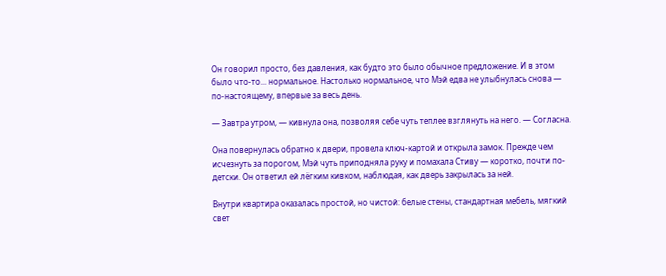Он говорил просто, без давления, как будто это было обычное предложение. И в этом было что-то... нормальное. Настолько нормальное, что Мэй едва не улыбнулась снова — по-настоящему, впервые за весь день.

— Завтра утром, — кивнула она, позволяя себе чуть теплее взглянуть на него. — Согласна.

Она повернулась обратно к двери, провела ключ-картой и открыла замок. Прежде чем исчезнуть за порогом, Мэй чуть приподняла руку и помахала Стиву — коротко, почти по-детски. Он ответил ей лёгким кивком, наблюдая, как дверь закрылась за ней.

Внутри квартира оказалась простой, но чистой: белые стены, стандартная мебель, мягкий свет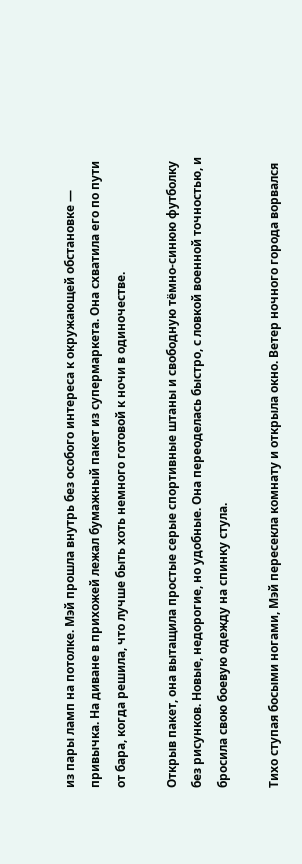из пары ламп на потолке. Мэй прошла внутрь без особого интереса к окружающей обстановке — привычка. На диване в прихожей лежал бумажный пакет из супермаркета. Она схватила его по пути от бара, когда решила, что лучше быть хоть немного готовой к ночи в одиночестве.

Открыв пакет, она вытащила простые серые спортивные штаны и свободную тёмно-синюю футболку без рисунков. Новые, недорогие, но удобные. Она переоделась быстро, с ловкой военной точностью, и бросила свою боевую одежду на спинку стула.

Тихо ступая босыми ногами, Мэй пересекла комнату и открыла окно. Ветер ночного города ворвался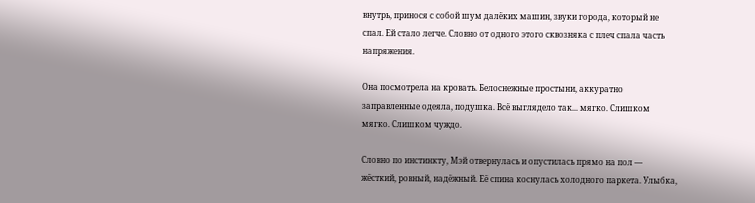внутрь, принося с собой шум далёких машин, звуки города, который не спал. Ей стало легче. Словно от одного этого сквозняка с плеч спала часть напряжения.

Она посмотрела на кровать. Белоснежные простыни, аккуратно заправленные одеяла, подушка. Всё выглядело так... мягко. Слишком мягко. Слишком чуждо.

Словно по инстинкту, Мэй отвернулась и опустилась прямо на пол — жёсткий, ровный, надёжный. Её спина коснулась холодного паркета. Улыбка,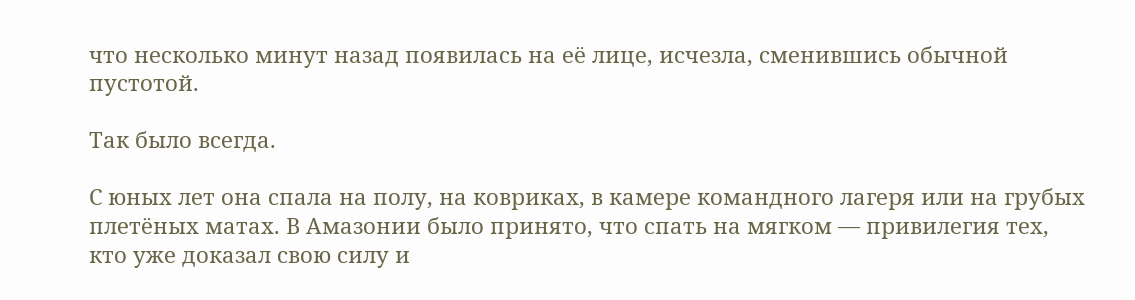что несколько минут назад появилась на её лице, исчезла, сменившись обычной пустотой.

Так было всегда.

С юных лет она спала на полу, на ковриках, в камере командного лагеря или на грубых плетёных матах. В Амазонии было принято, что спать на мягком — привилегия тех, кто уже доказал свою силу и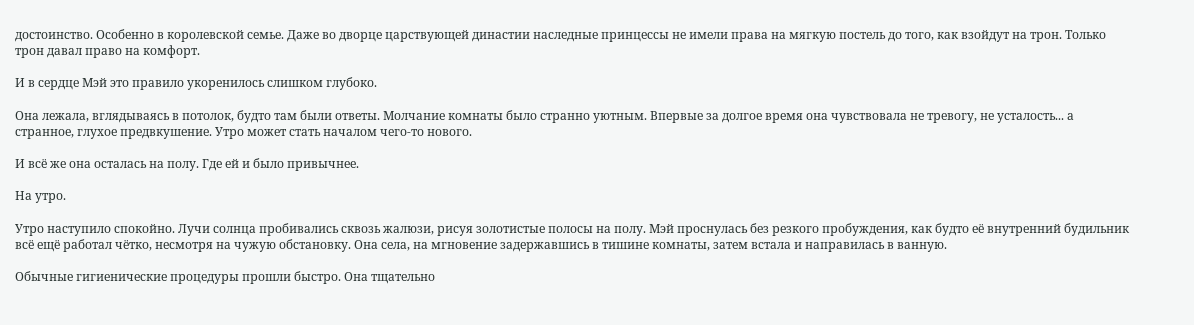достоинство. Особенно в королевской семье. Даже во дворце царствующей династии наследные принцессы не имели права на мягкую постель до того, как взойдут на трон. Только трон давал право на комфорт.

И в сердце Мэй это правило укоренилось слишком глубоко.

Она лежала, вглядываясь в потолок, будто там были ответы. Молчание комнаты было странно уютным. Впервые за долгое время она чувствовала не тревогу, не усталость... а странное, глухое предвкушение. Утро может стать началом чего-то нового.

И всё же она осталась на полу. Где ей и было привычнее.

На утро.

Утро наступило спокойно. Лучи солнца пробивались сквозь жалюзи, рисуя золотистые полосы на полу. Мэй проснулась без резкого пробуждения, как будто её внутренний будильник всё ещё работал чётко, несмотря на чужую обстановку. Она села, на мгновение задержавшись в тишине комнаты, затем встала и направилась в ванную.

Обычные гигиенические процедуры прошли быстро. Она тщательно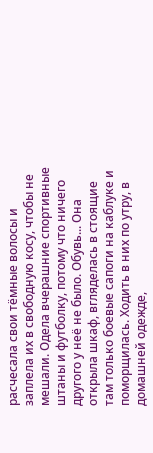расчесала свои тёмные волосы и заплела их в свободную косу, чтобы не мешали. Одела вчерашние спортивные штаны и футболку, потому что ничего другого у неё не было. Обувь... Она открыла шкаф, вгляделась в стоящие там только боевые сапоги на каблуке и поморщилась. Ходить в них по утру, в домашней одежде,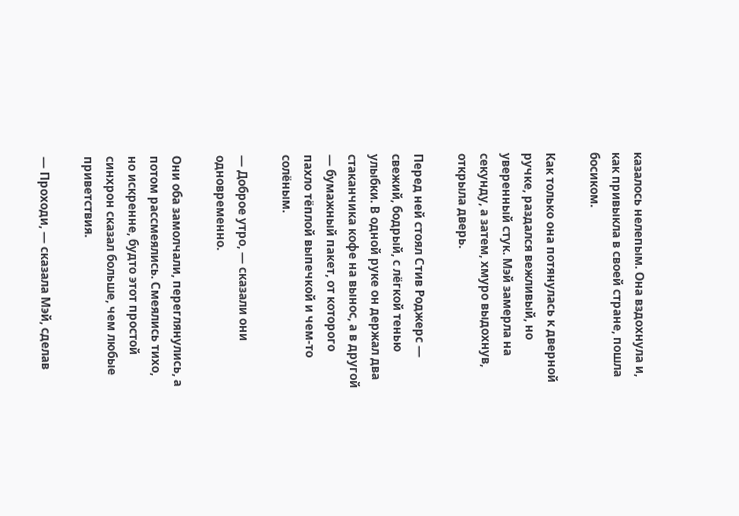казалось нелепым. Она вздохнула и, как привыкла в своей стране, пошла босиком.

Как только она потянулась к дверной ручке, раздался вежливый, но уверенный стук. Мэй замерла на секунду, а затем, хмуро выдохнув, открыла дверь.

Перед ней стоял Стив Роджерс — свежий, бодрый, с лёгкой тенью улыбки. В одной руке он держал два стаканчика кофе на вынос, а в другой — бумажный пакет, от которого пахло тёплой выпечкой и чем-то солёным.

— Доброе утро, — сказали они одновременно.

Они оба замолчали, переглянулись, а потом рассмеялись. Смеялись тихо, но искренне, будто этот простой синхрон сказал больше, чем любые приветствия.

— Проходи, — сказала Мэй, сделав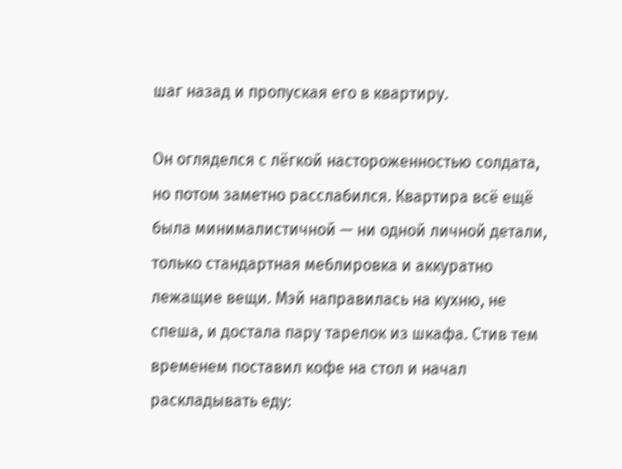шаг назад и пропуская его в квартиру.

Он огляделся с лёгкой настороженностью солдата, но потом заметно расслабился. Квартира всё ещё была минималистичной — ни одной личной детали, только стандартная меблировка и аккуратно лежащие вещи. Мэй направилась на кухню, не спеша, и достала пару тарелок из шкафа. Стив тем временем поставил кофе на стол и начал раскладывать еду: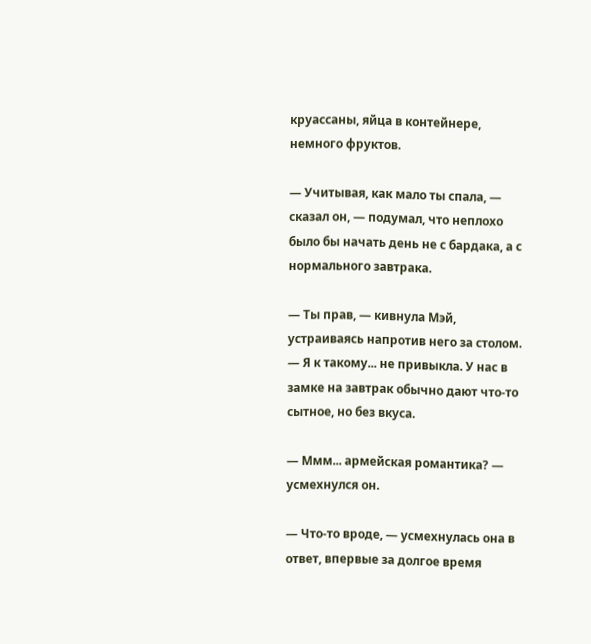круассаны, яйца в контейнере, немного фруктов.

— Учитывая, как мало ты спала, — сказал он, — подумал, что неплохо было бы начать день не с бардака, а с нормального завтрака.

— Ты прав, — кивнула Мэй, устраиваясь напротив него за столом. — Я к такому... не привыкла. У нас в замке на завтрак обычно дают что-то сытное, но без вкуса.

— Ммм... армейская романтика? — усмехнулся он.

— Что-то вроде, — усмехнулась она в ответ, впервые за долгое время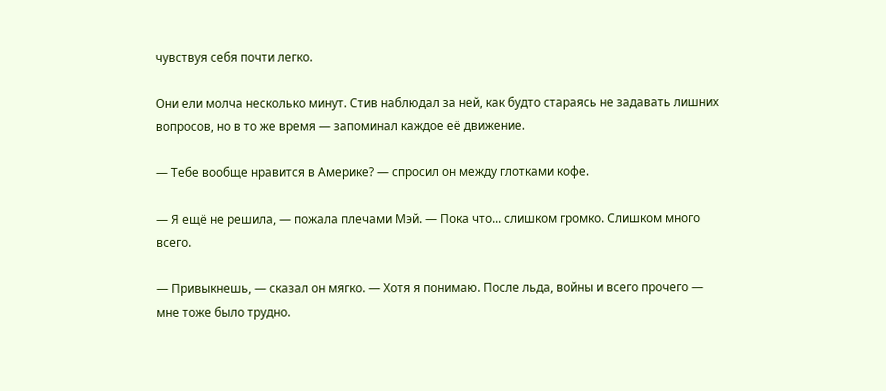чувствуя себя почти легко.

Они ели молча несколько минут. Стив наблюдал за ней, как будто стараясь не задавать лишних вопросов, но в то же время — запоминал каждое её движение.

— Тебе вообще нравится в Америке? — спросил он между глотками кофе.

— Я ещё не решила, — пожала плечами Мэй. — Пока что... слишком громко. Слишком много всего.

— Привыкнешь, — сказал он мягко. — Хотя я понимаю. После льда, войны и всего прочего — мне тоже было трудно.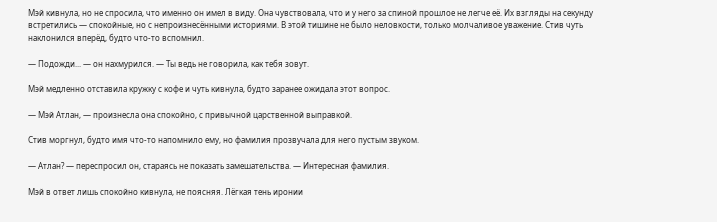Мэй кивнула, но не спросила, что именно он имел в виду. Она чувствовала, что и у него за спиной прошлое не легче её. Их взгляды на секунду встретились — спокойные, но с непроизнесёнными историями. В этой тишине не было неловкости, только молчаливое уважение. Стив чуть наклонился вперёд, будто что-то вспомнил.

— Подожди... — он нахмурился. — Ты ведь не говорила, как тебя зовут.

Мэй медленно отставила кружку с кофе и чуть кивнула, будто заранее ожидала этот вопрос.

— Мэй Атлан, — произнесла она спокойно, с привычной царственной выправкой.

Стив моргнул, будто имя что-то напомнило ему, но фамилия прозвучала для него пустым звуком.

— Атлан? — переспросил он, стараясь не показать замешательства. — Интересная фамилия.

Мэй в ответ лишь спокойно кивнула, не поясняя. Лёгкая тень иронии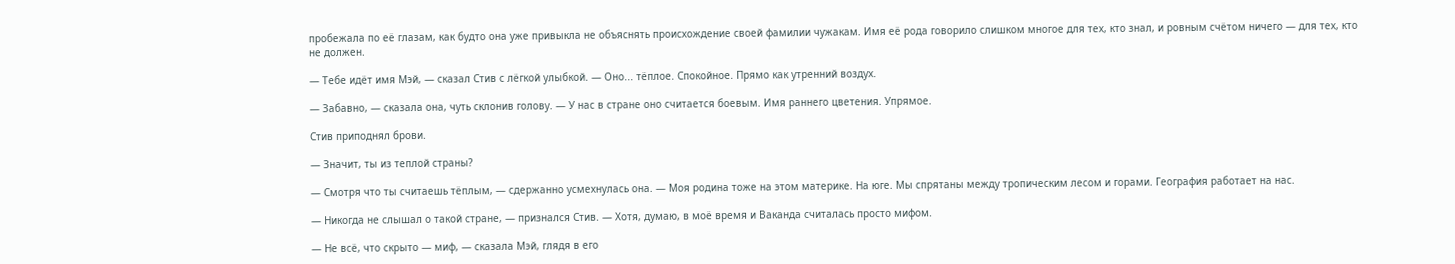пробежала по её глазам, как будто она уже привыкла не объяснять происхождение своей фамилии чужакам. Имя её рода говорило слишком многое для тех, кто знал, и ровным счётом ничего — для тех, кто не должен.

— Тебе идёт имя Мэй, — сказал Стив с лёгкой улыбкой. — Оно... тёплое. Спокойное. Прямо как утренний воздух.

— Забавно, — сказала она, чуть склонив голову. — У нас в стране оно считается боевым. Имя раннего цветения. Упрямое.

Стив приподнял брови.

— Значит, ты из теплой страны?

— Смотря что ты считаешь тёплым, — сдержанно усмехнулась она. — Моя родина тоже на этом материке. На юге. Мы спрятаны между тропическим лесом и горами. География работает на нас.

— Никогда не слышал о такой стране, — признался Стив. — Хотя, думаю, в моё время и Ваканда считалась просто мифом.

— Не всё, что скрыто — миф, — сказала Мэй, глядя в его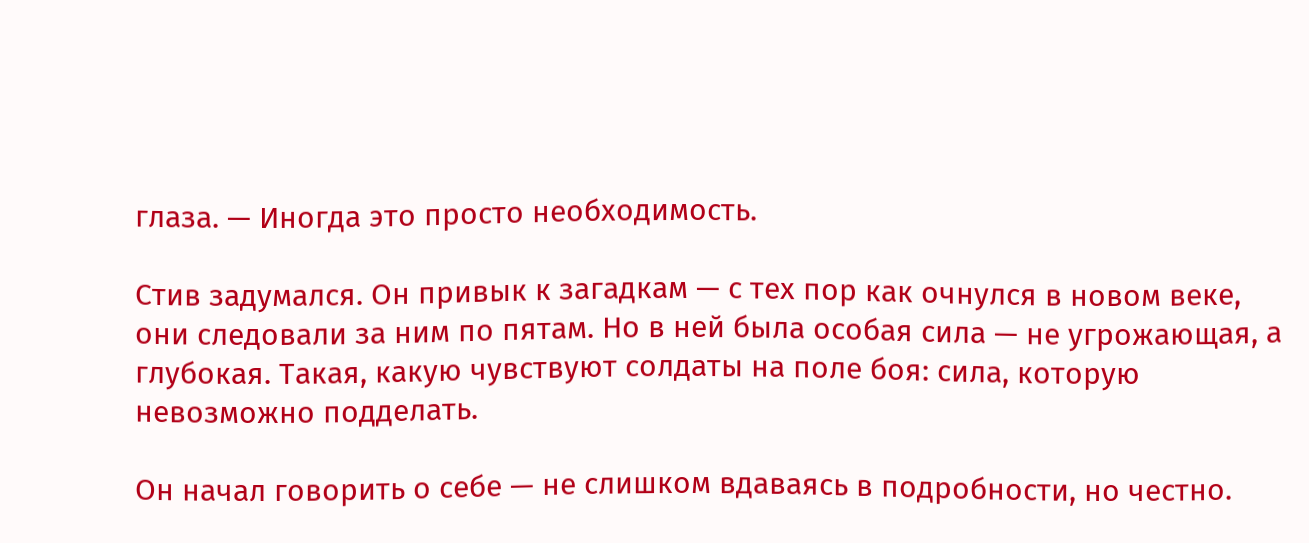глаза. — Иногда это просто необходимость.

Стив задумался. Он привык к загадкам — с тех пор как очнулся в новом веке, они следовали за ним по пятам. Но в ней была особая сила — не угрожающая, а глубокая. Такая, какую чувствуют солдаты на поле боя: сила, которую невозможно подделать.

Он начал говорить о себе — не слишком вдаваясь в подробности, но честно.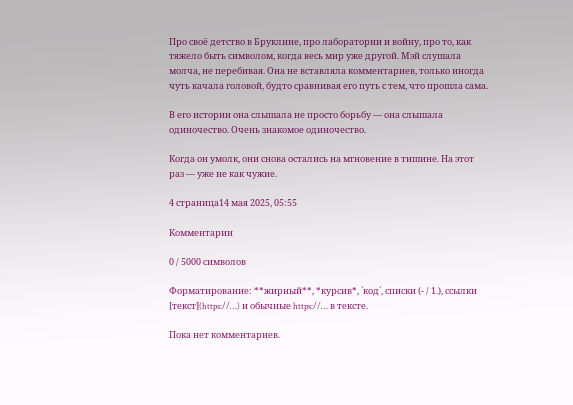Про своё детство в Бруклине, про лаборатории и войну, про то, как тяжело быть символом, когда весь мир уже другой. Мэй слушала молча, не перебивая. Она не вставляла комментариев, только иногда чуть качала головой, будто сравнивая его путь с тем, что прошла сама.

В его истории она слышала не просто борьбу — она слышала одиночество. Очень знакомое одиночество.

Когда он умолк, они снова остались на мгновение в тишине. На этот раз — уже не как чужие.

4 страница14 мая 2025, 05:55

Комментарии

0 / 5000 символов

Форматирование: **жирный**, *курсив*, `код`, списки (- / 1.), ссылки [текст](https://…) и обычные https://… в тексте.

Пока нет комментариев.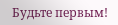Будьте первым!